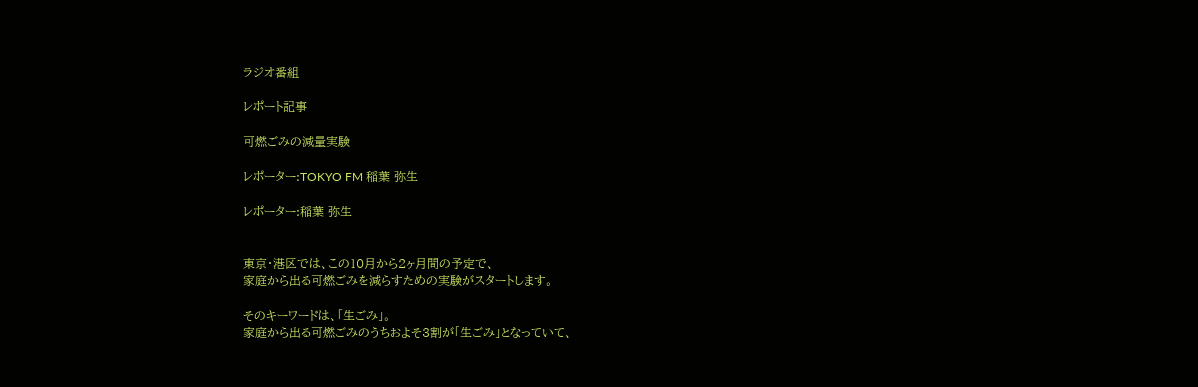ラジオ番組

レポート記事

可燃ごみの減量実験

レポーター:TOKYO FM 稲葉 弥生

レポーター:稲葉 弥生


東京・港区では、この10月から2ヶ月間の予定で、
家庭から出る可燃ごみを減らすための実験がスタートします。

そのキーワードは、「生ごみ」。
家庭から出る可燃ごみのうちおよそ3割が「生ごみ」となっていて、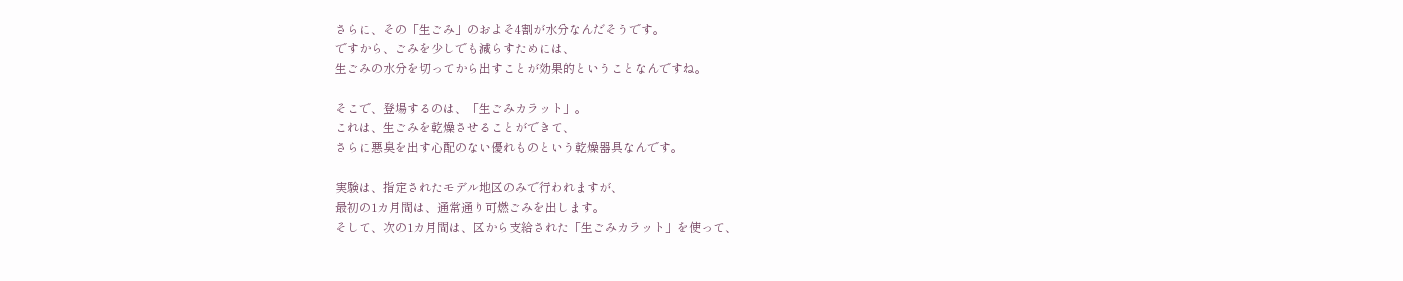さらに、その「生ごみ」のおよそ4割が水分なんだそうです。
ですから、ごみを少しでも減らすためには、
生ごみの水分を切ってから出すことが効果的ということなんですね。

そこで、登場するのは、「生ごみカラット」。
これは、生ごみを乾燥させることができて、
さらに悪臭を出す心配のない優れものという乾燥器具なんです。

実験は、指定されたモデル地区のみで行われますが、
最初の1カ月間は、通常通り可燃ごみを出します。
そして、次の1カ月間は、区から支給された「生ごみカラット」を使って、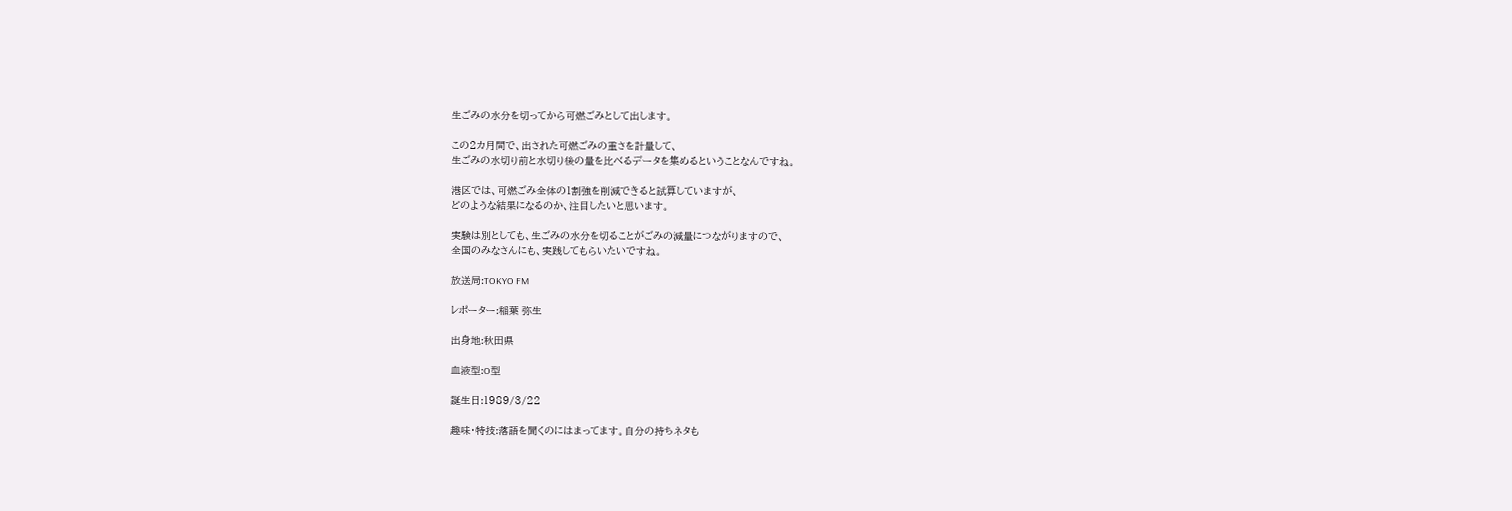生ごみの水分を切ってから可燃ごみとして出します。

この2カ月間で、出された可燃ごみの重さを計量して、
生ごみの水切り前と水切り後の量を比べるデータを集めるということなんですね。

港区では、可燃ごみ全体の1割強を削減できると試算していますが、
どのような結果になるのか、注目したいと思います。

実験は別としても、生ごみの水分を切ることがごみの減量につながりますので、
全国のみなさんにも、実践してもらいたいですね。

放送局:TOKYO FM

レポーター:稲葉 弥生

出身地:秋田県

血液型:O型

誕生日:1989/3/22

趣味・特技:落語を聞くのにはまってます。自分の持ちネタも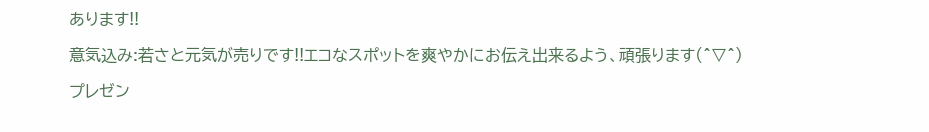あります!!

意気込み:若さと元気が売りです!!エコなスポットを爽やかにお伝え出来るよう、頑張ります(^▽^)

プレゼン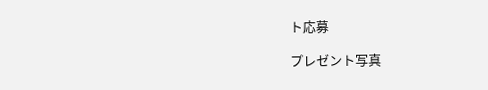ト応募

プレゼント写真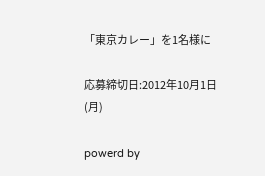「東京カレー」を1名様に

応募締切日:2012年10月1日(月)

powerd by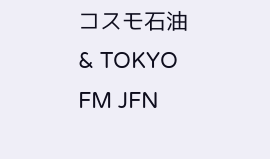コスモ石油 & TOKYO FM JFN